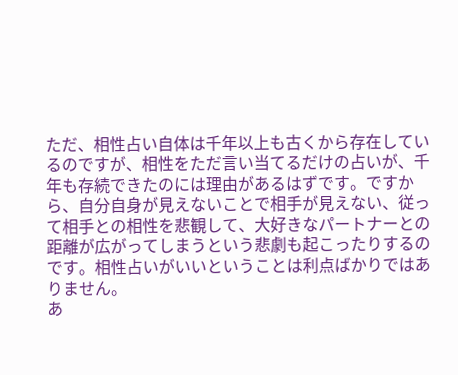ただ、相性占い自体は千年以上も古くから存在しているのですが、相性をただ言い当てるだけの占いが、千年も存続できたのには理由があるはずです。ですから、自分自身が見えないことで相手が見えない、従って相手との相性を悲観して、大好きなパートナーとの距離が広がってしまうという悲劇も起こったりするのです。相性占いがいいということは利点ばかりではありません。
あ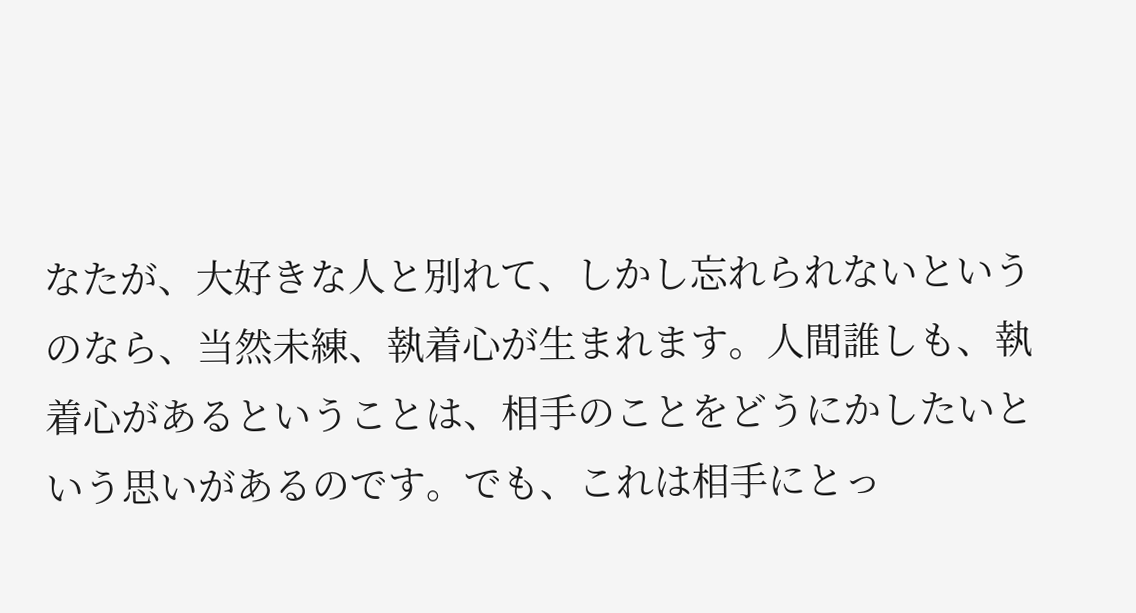なたが、大好きな人と別れて、しかし忘れられないというのなら、当然未練、執着心が生まれます。人間誰しも、執着心があるということは、相手のことをどうにかしたいという思いがあるのです。でも、これは相手にとっ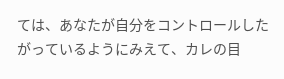ては、あなたが自分をコントロールしたがっているようにみえて、カレの目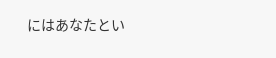にはあなたとい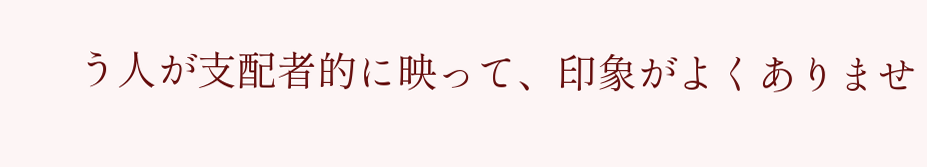う人が支配者的に映って、印象がよくありませ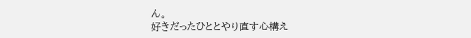ん。
好きだったひととやり直す心構え